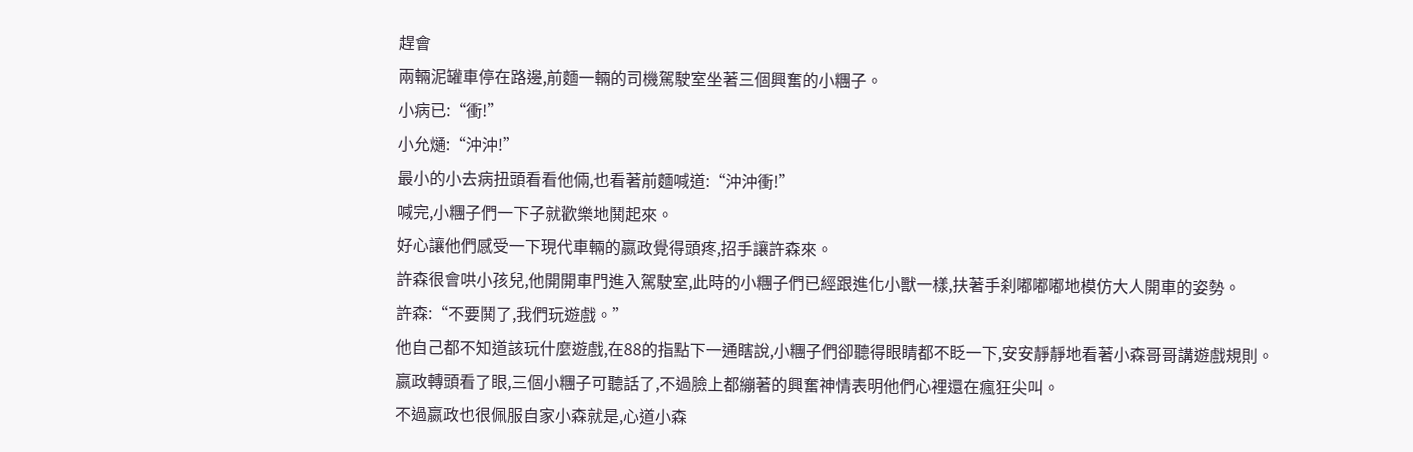趕會
兩輛泥罐車停在路邊,前麵一輛的司機駕駛室坐著三個興奮的小糰子。
小病已:“衝!”
小允熥:“沖沖!”
最小的小去病扭頭看看他倆,也看著前麵喊道:“沖沖衝!”
喊完,小糰子們一下子就歡樂地鬨起來。
好心讓他們感受一下現代車輛的嬴政覺得頭疼,招手讓許森來。
許森很會哄小孩兒,他開開車門進入駕駛室,此時的小糰子們已經跟進化小獸一樣,扶著手刹嘟嘟嘟地模仿大人開車的姿勢。
許森:“不要鬨了,我們玩遊戲。”
他自己都不知道該玩什麼遊戲,在88的指點下一通瞎說,小糰子們卻聽得眼睛都不眨一下,安安靜靜地看著小森哥哥講遊戲規則。
嬴政轉頭看了眼,三個小糰子可聽話了,不過臉上都繃著的興奮神情表明他們心裡還在瘋狂尖叫。
不過嬴政也很佩服自家小森就是,心道小森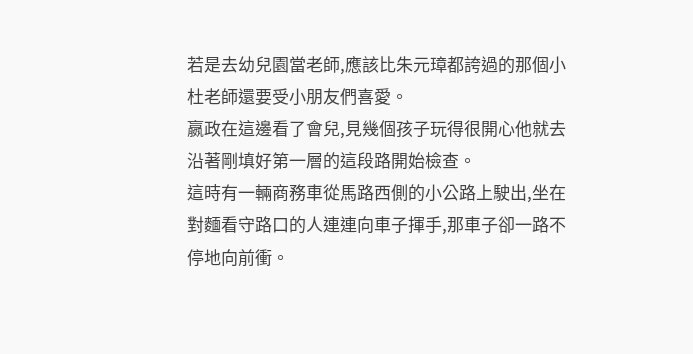若是去幼兒園當老師,應該比朱元璋都誇過的那個小杜老師還要受小朋友們喜愛。
嬴政在這邊看了會兒,見幾個孩子玩得很開心他就去沿著剛填好第一層的這段路開始檢查。
這時有一輛商務車從馬路西側的小公路上駛出,坐在對麵看守路口的人連連向車子揮手,那車子卻一路不停地向前衝。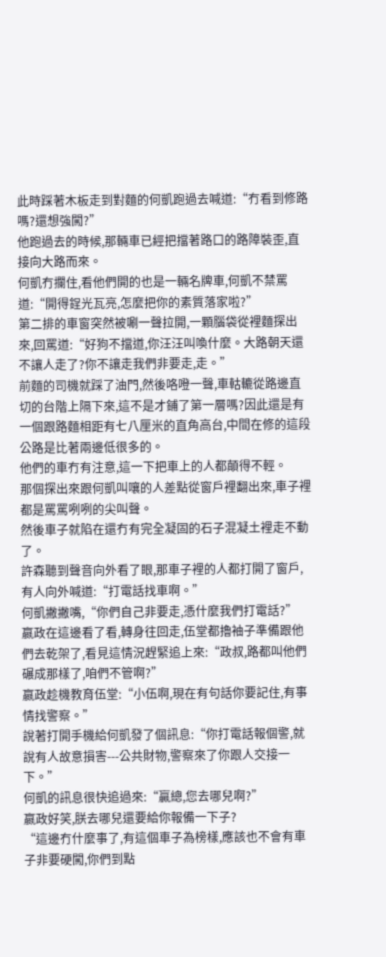此時踩著木板走到對麵的何凱跑過去喊道:“冇看到修路嗎?還想強闖?”
他跑過去的時候,那輛車已經把擋著路口的路障裝歪,直接向大路而來。
何凱冇攔住,看他們開的也是一輛名牌車,何凱不禁罵道:“開得鋥光瓦亮,怎麼把你的素質落家啦?”
第二排的車窗突然被唰一聲拉開,一顆腦袋從裡麵探出來,回罵道:“好狗不擋道,你汪汪叫喚什麼。大路朝天還不讓人走了?你不讓走我們非要走,走。”
前麵的司機就踩了油門,然後咯噔一聲,車軲轆從路邊直切的台階上隔下來,這不是才鋪了第一層嗎?因此還是有一個跟路麵相距有七八厘米的直角高台,中間在修的這段公路是比著兩邊低很多的。
他們的車冇有注意,這一下把車上的人都顛得不輕。
那個探出來跟何凱叫嚷的人差點從窗戶裡翻出來,車子裡都是罵罵咧咧的尖叫聲。
然後車子就陷在還冇有完全凝固的石子混凝土裡走不動了。
許森聽到聲音向外看了眼,那車子裡的人都打開了窗戶,有人向外喊道:“打電話找車啊。”
何凱撇撇嘴,“你們自己非要走,憑什麼我們打電話?”
嬴政在這邊看了看,轉身往回走,伍堂都擼袖子準備跟他們去乾架了,看見這情況趕緊追上來:“政叔,路都叫他們碾成那樣了,咱們不管啊?”
嬴政趁機教育伍堂:“小伍啊,現在有句話你要記住,有事情找警察。”
說著打開手機給何凱發了個訊息:“你打電話報個警,就說有人故意損害---公共財物,警察來了你跟人交接一下。”
何凱的訊息很快追過來:“贏總,您去哪兒啊?”
嬴政好笑,朕去哪兒還要給你報備一下子?
“這邊冇什麼事了,有這個車子為榜樣,應該也不會有車子非要硬闖,你們到點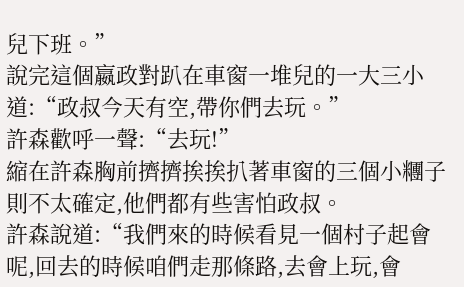兒下班。”
說完這個嬴政對趴在車窗一堆兒的一大三小道:“政叔今天有空,帶你們去玩。”
許森歡呼一聲:“去玩!”
縮在許森胸前擠擠挨挨扒著車窗的三個小糰子則不太確定,他們都有些害怕政叔。
許森說道:“我們來的時候看見一個村子起會呢,回去的時候咱們走那條路,去會上玩,會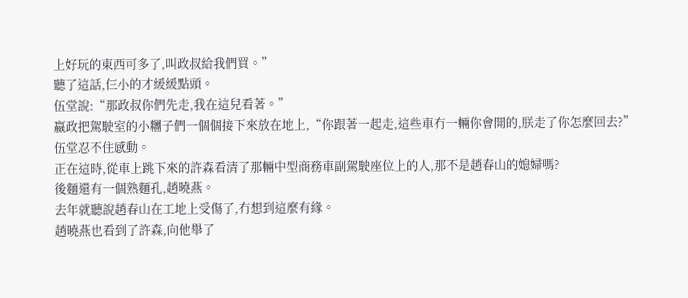上好玩的東西可多了,叫政叔給我們買。”
聽了這話,仨小的才緩緩點頭。
伍堂說:“那政叔你們先走,我在這兒看著。”
嬴政把駕駛室的小糰子們一個個接下來放在地上,“你跟著一起走,這些車冇一輛你會開的,朕走了你怎麼回去?”
伍堂忍不住感動。
正在這時,從車上跳下來的許森看清了那輛中型商務車副駕駛座位上的人,那不是趙春山的媳婦嗎?
後麵還有一個熟麵孔,趙曉燕。
去年就聽說趙春山在工地上受傷了,冇想到這麼有緣。
趙曉燕也看到了許森,向他舉了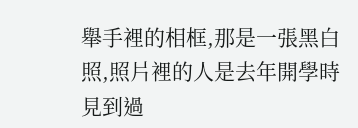舉手裡的相框,那是一張黑白照,照片裡的人是去年開學時見到過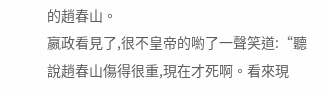的趙春山。
嬴政看見了,很不皇帝的喲了一聲笑道:“聽說趙春山傷得很重,現在才死啊。看來現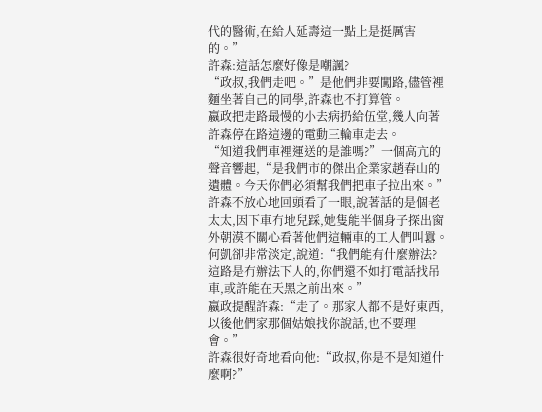代的醫術,在給人延壽這一點上是挺厲害的。”
許森:這話怎麼好像是嘲諷?
“政叔,我們走吧。”是他們非要闖路,儘管裡麵坐著自己的同學,許森也不打算管。
嬴政把走路最慢的小去病扔給伍堂,幾人向著許森停在路這邊的電動三輪車走去。
“知道我們車裡運送的是誰嗎?”一個高亢的聲音響起,“是我們市的傑出企業家趙春山的遺體。今天你們必須幫我們把車子拉出來。”
許森不放心地回頭看了一眼,說著話的是個老太太,因下車冇地兒踩,她隻能半個身子探出窗外朝漠不關心看著他們這輛車的工人們叫囂。
何凱卻非常淡定,說道:“我們能有什麼辦法?這路是冇辦法下人的,你們還不如打電話找吊車,或許能在天黑之前出來。”
嬴政提醒許森:“走了。那家人都不是好東西,以後他們家那個姑娘找你說話,也不要理會。”
許森很好奇地看向他:“政叔,你是不是知道什麼啊?”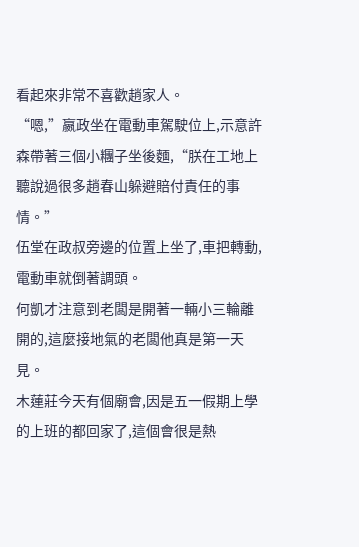看起來非常不喜歡趙家人。
“嗯,”嬴政坐在電動車駕駛位上,示意許森帶著三個小糰子坐後麵,“朕在工地上聽說過很多趙春山躲避賠付責任的事情。”
伍堂在政叔旁邊的位置上坐了,車把轉動,電動車就倒著調頭。
何凱才注意到老闆是開著一輛小三輪離開的,這麼接地氣的老闆他真是第一天見。
木蓮莊今天有個廟會,因是五一假期上學的上班的都回家了,這個會很是熱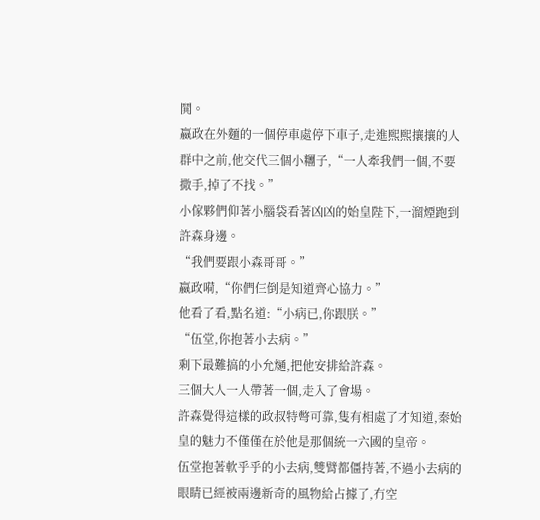鬨。
嬴政在外麵的一個停車處停下車子,走進熙熙攘攘的人群中之前,他交代三個小糰子,“一人牽我們一個,不要撒手,掉了不找。”
小傢夥們仰著小腦袋看著凶凶的始皇陛下,一溜煙跑到許森身邊。
“我們要跟小森哥哥。”
嬴政嗬,“你們仨倒是知道齊心協力。”
他看了看,點名道:“小病已,你跟朕。”
“伍堂,你抱著小去病。”
剩下最難搞的小允熥,把他安排給許森。
三個大人一人帶著一個,走入了會場。
許森覺得這樣的政叔特彆可靠,隻有相處了才知道,秦始皇的魅力不僅僅在於他是那個統一六國的皇帝。
伍堂抱著軟乎乎的小去病,雙臂都僵持著,不過小去病的眼睛已經被兩邊新奇的風物給占據了,冇空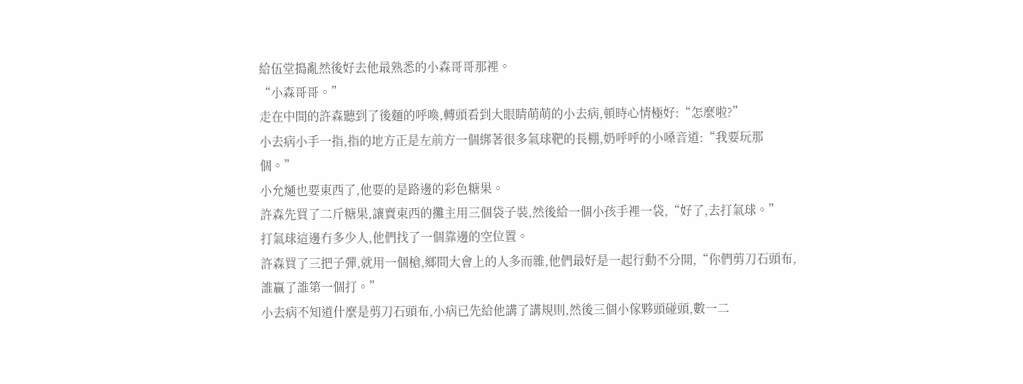給伍堂搗亂然後好去他最熟悉的小森哥哥那裡。
“小森哥哥。”
走在中間的許森聽到了後麵的呼喚,轉頭看到大眼睛萌萌的小去病,頓時心情極好:“怎麼啦?”
小去病小手一指,指的地方正是左前方一個綁著很多氣球靶的長棚,奶呼呼的小嗓音道:“我要玩那個。”
小允熥也要東西了,他要的是路邊的彩色糖果。
許森先買了二斤糖果,讓賣東西的攤主用三個袋子裝,然後給一個小孩手裡一袋,“好了,去打氣球。”
打氣球這邊冇多少人,他們找了一個靠邊的空位置。
許森買了三把子彈,就用一個槍,鄉間大會上的人多而雜,他們最好是一起行動不分開,“你們剪刀石頭布,誰贏了誰第一個打。”
小去病不知道什麼是剪刀石頭布,小病已先給他講了講規則,然後三個小傢夥頭碰頭,數一二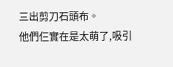三出剪刀石頭布。
他們仨實在是太萌了,吸引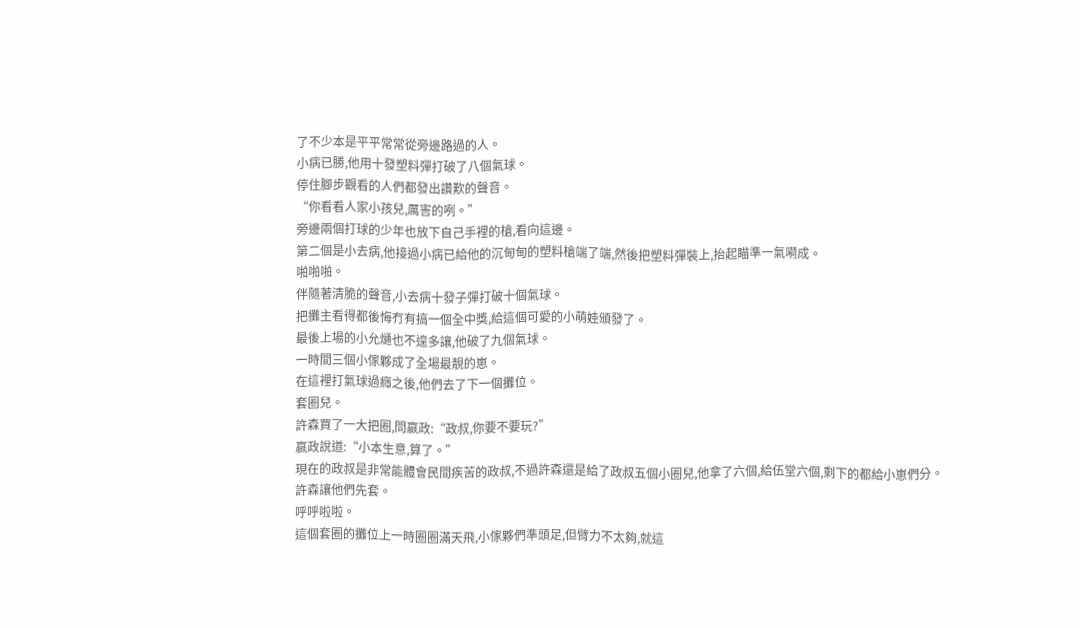了不少本是平平常常從旁邊路過的人。
小病已勝,他用十發塑料彈打破了八個氣球。
停住腳步觀看的人們都發出讚歎的聲音。
“你看看人家小孩兒,厲害的咧。”
旁邊兩個打球的少年也放下自己手裡的槍,看向這邊。
第二個是小去病,他接過小病已給他的沉甸甸的塑料槍端了端,然後把塑料彈裝上,抬起瞄準一氣嗬成。
啪啪啪。
伴隨著清脆的聲音,小去病十發子彈打破十個氣球。
把攤主看得都後悔冇有搞一個全中獎,給這個可愛的小萌娃頒發了。
最後上場的小允熥也不遑多讓,他破了九個氣球。
一時間三個小傢夥成了全場最靚的崽。
在這裡打氣球過癮之後,他們去了下一個攤位。
套圈兒。
許森買了一大把圈,問嬴政:“政叔,你要不要玩?”
嬴政說道:“小本生意,算了。”
現在的政叔是非常能體會民間疾苦的政叔,不過許森還是給了政叔五個小圈兒,他拿了六個,給伍堂六個,剩下的都給小崽們分。
許森讓他們先套。
呼呼啦啦。
這個套圈的攤位上一時圈圈滿天飛,小傢夥們準頭足,但臂力不太夠,就這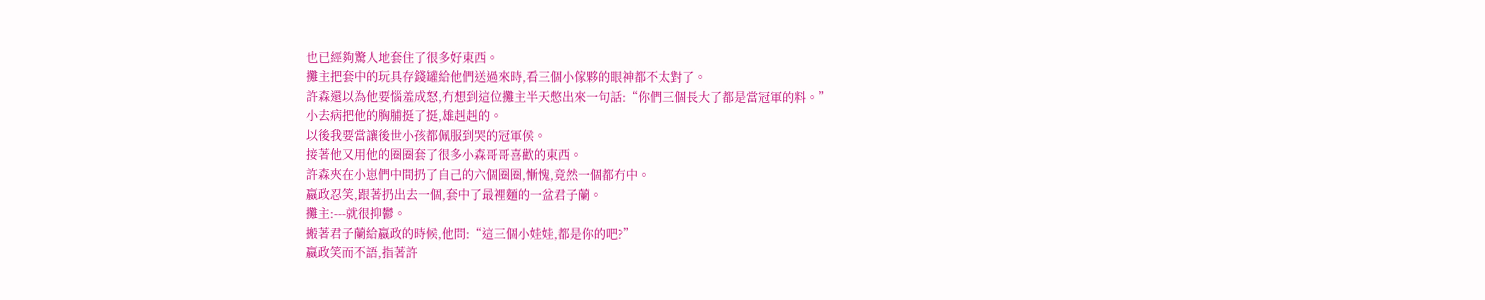也已經夠驚人地套住了很多好東西。
攤主把套中的玩具存錢罐給他們送過來時,看三個小傢夥的眼神都不太對了。
許森還以為他要惱羞成怒,冇想到這位攤主半天憋出來一句話:“你們三個長大了都是當冠軍的料。”
小去病把他的胸脯挺了挺,雄赳赳的。
以後我要當讓後世小孩都佩服到哭的冠軍侯。
接著他又用他的圈圈套了很多小森哥哥喜歡的東西。
許森夾在小崽們中間扔了自己的六個圈圈,慚愧,竟然一個都冇中。
嬴政忍笑,跟著扔出去一個,套中了最裡麵的一盆君子蘭。
攤主:---就很抑鬱。
搬著君子蘭給嬴政的時候,他問:“這三個小娃娃,都是你的吧?”
嬴政笑而不語,指著許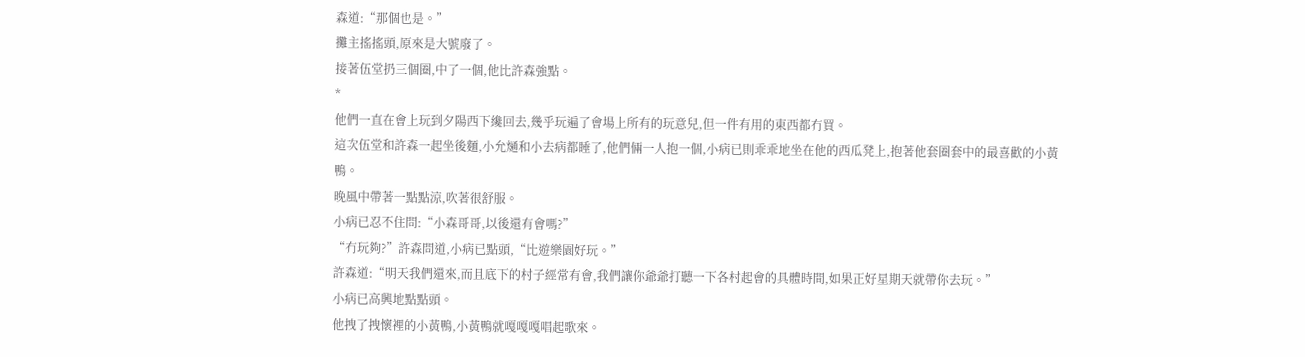森道:“那個也是。”
攤主搖搖頭,原來是大號廢了。
接著伍堂扔三個圈,中了一個,他比許森強點。
*
他們一直在會上玩到夕陽西下纔回去,幾乎玩遍了會場上所有的玩意兒,但一件有用的東西都冇買。
這次伍堂和許森一起坐後麵,小允熥和小去病都睡了,他們倆一人抱一個,小病已則乖乖地坐在他的西瓜凳上,抱著他套圈套中的最喜歡的小黃鴨。
晚風中帶著一點點涼,吹著很舒服。
小病已忍不住問:“小森哥哥,以後還有會嗎?”
“冇玩夠?”許森問道,小病已點頭,“比遊樂園好玩。”
許森道:“明天我們還來,而且底下的村子經常有會,我們讓你爺爺打聽一下各村起會的具體時間,如果正好星期天就帶你去玩。”
小病已高興地點點頭。
他拽了拽懷裡的小黃鴨,小黃鴨就嘎嘎嘎唱起歌來。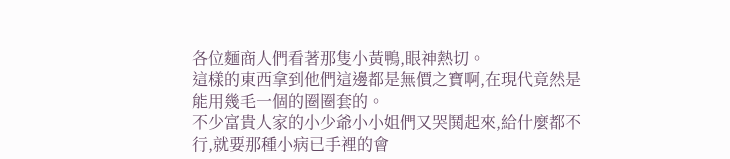各位麵商人們看著那隻小黃鴨,眼神熱切。
這樣的東西拿到他們這邊都是無價之寶啊,在現代竟然是能用幾毛一個的圈圈套的。
不少富貴人家的小少爺小小姐們又哭鬨起來,給什麼都不行,就要那種小病已手裡的會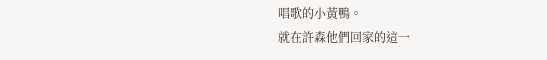唱歌的小黃鴨。
就在許森他們回家的這一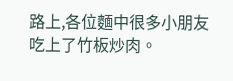路上,各位麵中很多小朋友吃上了竹板炒肉。